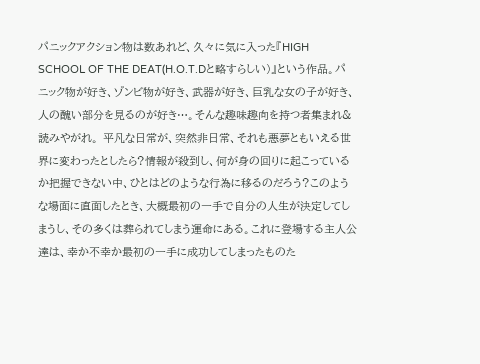パニックアクション物は数あれど、久々に気に入った『HIGH SCHOOL OF THE DEAT(H.O.T.Dと略すらしい)』という作品。パニック物が好き、ゾンビ物が好き、武器が好き、巨乳な女の子が好き、人の醜い部分を見るのが好き…。そんな趣味趣向を持つ者集まれ&読みやがれ。 平凡な日常が、突然非日常、それも悪夢ともいえる世界に変わったとしたら?情報が殺到し、何が身の回りに起こっているか把握できない中、ひとはどのような行為に移るのだろう?このような場面に直面したとき、大概最初の一手で自分の人生が決定してしまうし、その多くは葬られてしまう運命にある。これに登場する主人公達は、幸か不幸か最初の一手に成功してしまったものた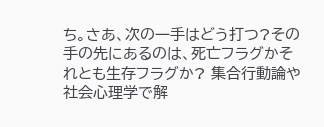ち。さあ、次の一手はどう打つ?その手の先にあるのは、死亡フラグかそれとも生存フラグか? 集合行動論や社会心理学で解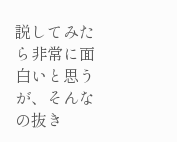説してみたら非常に面白いと思うが、そんなの抜き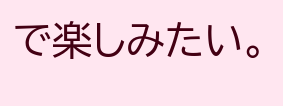で楽しみたい。